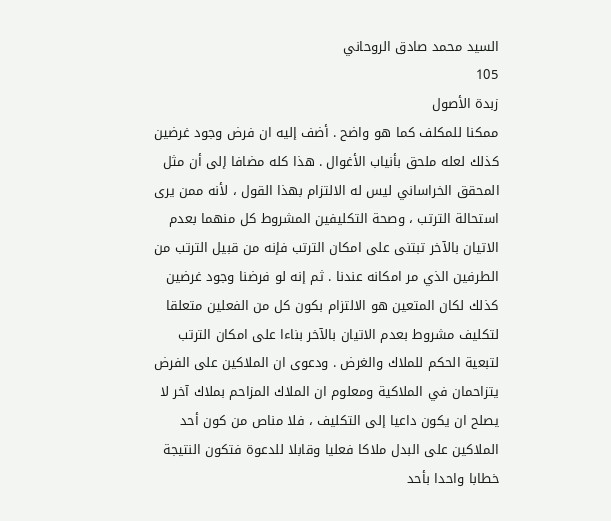السيد محمد صادق الروحاني
105
زبدة الأصول
ممكنا للمكلف كما هو واضح . أضف إليه ان فرض وجود غرضين كذلك لعله ملحق بأنياب الأغوال . هذا كله مضافا إلى أن مثل المحقق الخراساني ليس له الالتزام بهذا القول ، لأنه ممن يرى استحالة الترتب ، وصحة التكليفين المشروط كل منهما بعدم الاتيان بالآخر تبتنى على امكان الترتب فإنه من قبيل الترتب من الطرفين الذي مر امكانه عندنا . ثم إنه لو فرضنا وجود غرضين كذلك لكان المتعين هو الالتزام بكون كل من الفعلين متعلقا لتكليف مشروط بعدم الاتيان بالآخر بناءا على امكان الترتب لتبعية الحكم للملاك والغرض . ودعوى ان الملاكين على الفرض يتزاحمان في الملاكية ومعلوم ان الملاك المزاحم بملاك آخر لا يصلح ان يكون داعيا إلى التكليف ، فلا مناص من كون أحد الملاكين على البدل ملاكا فعليا وقابلا للدعوة فتكون النتيجة خطابا واحدا بأحد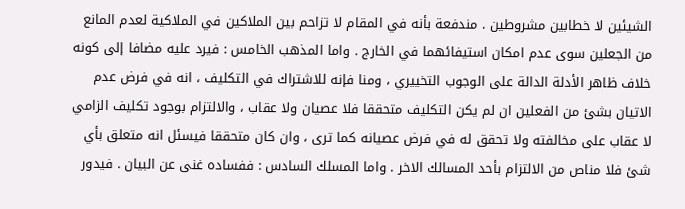الشيئين لا خطابين مشروطين . مندفعة بأنه في المقام لا تزاحم بين الملاكين في الملاكية لعدم المانع من الجعلين سوى عدم امكان استيفائهما في الخارج . واما المذهب الخامس : فيرد عليه مضافا إلى كونه خلاف ظاهر الأدلة الدالة على الوجوب التخييري ، ومنا فإنه للاشتراك في التكليف ، انه في فرض عدم الاتيان بشئ من الفعلين ان لم يكن التكليف متحققا فلا عصيان ولا عقاب ، والالتزام بوجود تكليف الزامي لا عقاب على مخالفته ولا تحقق له في فرض عصيانه كما ترى ، وان كان متحققا فيسئل انه متعلق بأي شئ فلا مناص من الالتزام بأحد المسالك الاخر . واما المسلك السادس : ففساده غنى عن البيان . فيدور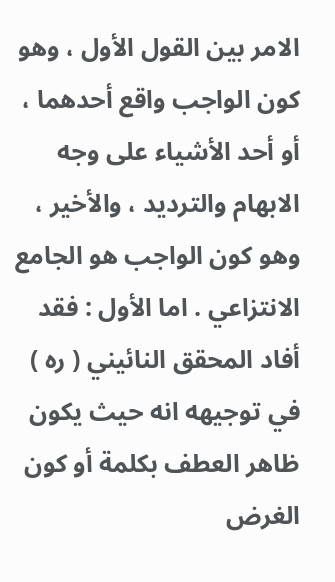الامر بين القول الأول ، وهو كون الواجب واقع أحدهما ، أو أحد الأشياء على وجه الابهام والترديد ، والأخير ، وهو كون الواجب هو الجامع الانتزاعي . اما الأول : فقد أفاد المحقق النائيني ( ره ) في توجيهه انه حيث يكون ظاهر العطف بكلمة أو كون الغرض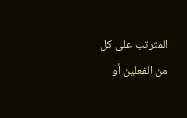المترتب على كل من الفعلين أو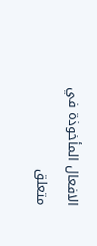الافعال المأخوذة في متعلق